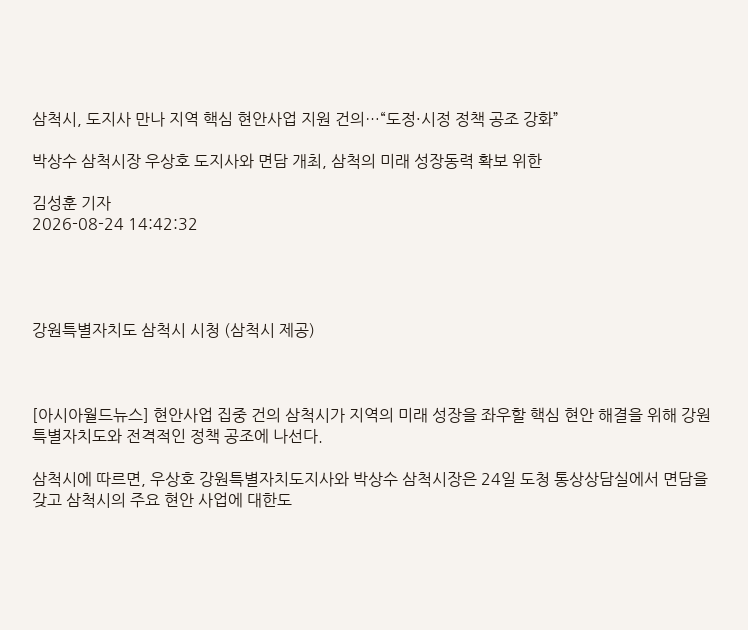삼척시, 도지사 만나 지역 핵심 현안사업 지원 건의…“도정·시정 정책 공조 강화”

박상수 삼척시장 우상호 도지사와 면담 개최, 삼척의 미래 성장동력 확보 위한

김성훈 기자
2026-08-24 14:42:32




강원특별자치도 삼척시 시청 (삼척시 제공)



[아시아월드뉴스] 현안사업 집중 건의 삼척시가 지역의 미래 성장을 좌우할 핵심 현안 해결을 위해 강원특별자치도와 전격적인 정책 공조에 나선다.

삼척시에 따르면, 우상호 강원특별자치도지사와 박상수 삼척시장은 24일 도청 통상상담실에서 면담을 갖고 삼척시의 주요 현안 사업에 대한도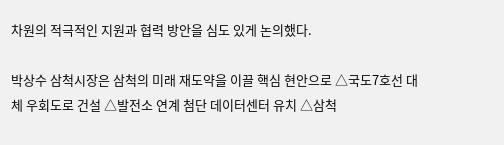차원의 적극적인 지원과 협력 방안을 심도 있게 논의했다.

박상수 삼척시장은 삼척의 미래 재도약을 이끌 핵심 현안으로 △국도7호선 대체 우회도로 건설 △발전소 연계 첨단 데이터센터 유치 △삼척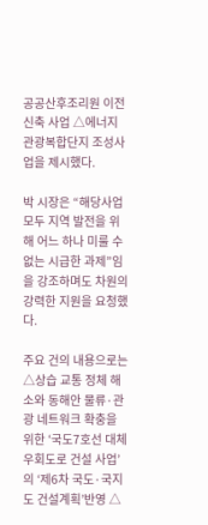공공산후조리원 이전 신축 사업 △에너지 관광복합단지 조성사업을 제시했다.

박 시장은 “해당사업 모두 지역 발전을 위해 어느 하나 미룰 수 없는 시급한 과제”임을 강조하며도 차원의 강력한 지원을 요청했다.

주요 건의 내용으로는 △상습 교통 정체 해소와 동해안 물류·관광 네트워크 확충을 위한 ‘국도7호선 대체 우회도로 건설 사업’의 ‘제6차 국도·국지도 건설계획’반영 △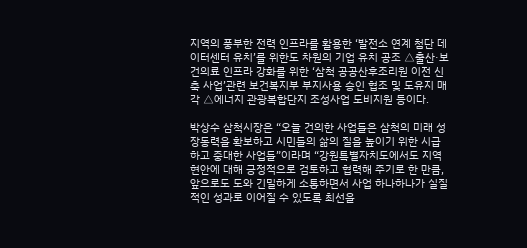지역의 풍부한 전력 인프라를 활용한 ‘발전소 연계 첨단 데이터센터 유치’를 위한도 차원의 기업 유치 공조 △출산·보건의료 인프라 강화를 위한 ‘삼척 공공산후조리원 이전 신축 사업’관련 보건복지부 부지사용 승인 협조 및 도유지 매각 △에너지 관광복합단지 조성사업 도비지원 등이다.

박상수 삼척시장은 “오늘 건의한 사업들은 삼척의 미래 성장동력을 확보하고 시민들의 삶의 질을 높이기 위한 시급하고 중대한 사업들”이라며 “강원특별자치도에서도 지역 현안에 대해 긍정적으로 검토하고 협력해 주기로 한 만큼, 앞으로도 도와 긴밀하게 소통하면서 사업 하나하나가 실질적인 성과로 이어질 수 있도록 최선을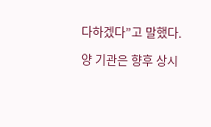다하겠다”고 말했다.

양 기관은 향후 상시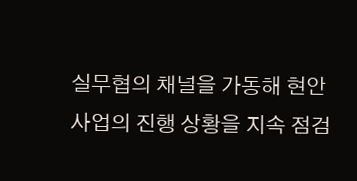실무협의 채널을 가동해 현안 사업의 진행 상황을 지속 점검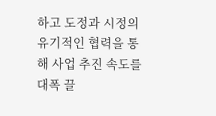하고 도정과 시정의 유기적인 협력을 통해 사업 추진 속도를 대폭 끌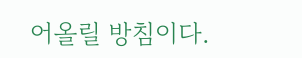어올릴 방침이다.